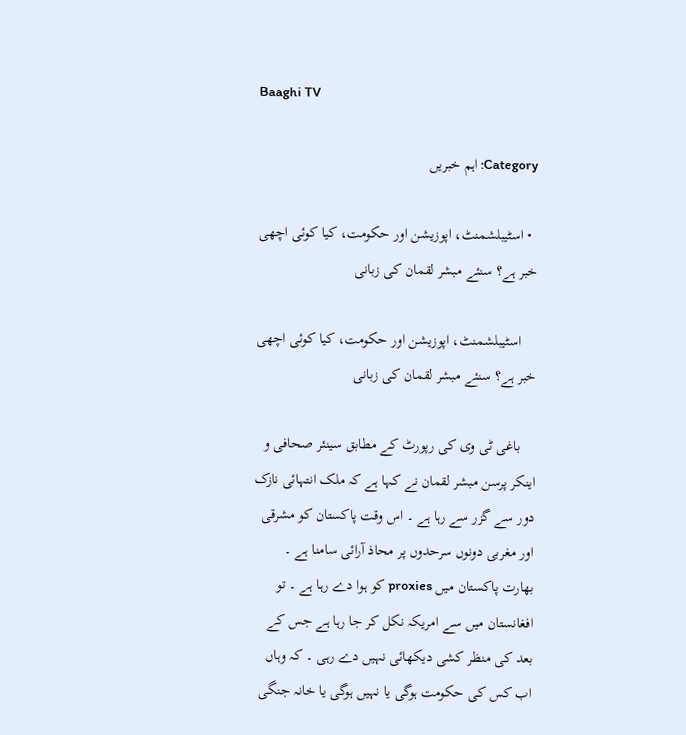Baaghi TV

Category: اہم خبریں

  • اسٹیبلشمنٹ، اپوزیشن اور حکومت، کیا کوئی اچھی خبر ہے؟ سنئے مبشر لقمان کی زبانی

    اسٹیبلشمنٹ، اپوزیشن اور حکومت، کیا کوئی اچھی خبر ہے؟ سنئے مبشر لقمان کی زبانی

    باغی ٹی وی کی رپورٹ کے مطابق سینئر صحافی و اینکر پرسن مبشر لقمان نے کہا ہے کہ ملک انتہائی نازک دور سے گزر سے رہا ہے ۔ اس وقت پاکستان کو مشرقی اور مغربی دونوں سرحدوں پر محاذ آرائی سامنا ہے ۔ بھارت پاکستان میں proxies کو ہوا دے رہا ہے ۔ تو افغانستان میں سے امریکہ نکل کر جا رہا ہے جس کے بعد کی منظر کشی دیکھائی نہیں دے رہی ۔ کہ وہاں اب کس کی حکومت ہوگی یا نہیں ہوگی یا خانہ جنگی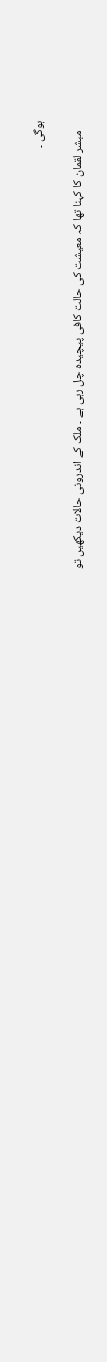ہوگی ۔

    مبشر لقمان کا کہنا تھا کہ معیشت کی حالت کافی پیچیدہ چل رہی ہے ۔ ملک کے اندرونی حالات دیکھیں تو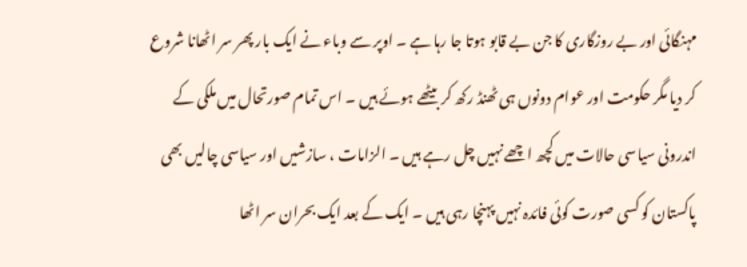مہنگائی اور بے روزگاری کا جن بے قابو ہوتا جا رہا ہے ۔ اوپر سے وباء نے ایک بار پھر سر اٹھانا شروع کر دیا مگر حکومت اور عوام دونوں ہی ٹھنڈ رکھ کر بیٹھے ہوئے ہیں ۔ اس تمام صورتحال میں ملکی کے اندرونی سیاسی حالات میں کچھ اچھے نہیں چل رہے ہیں ۔ الزامات ، سازشیں اور سیاسی چالیں بھی پاکستان کو کسی صورت کوئی فائدہ نہیں پہنچا رہی ہیں ۔ ایک کے بعد ایک بحران سر اٹھا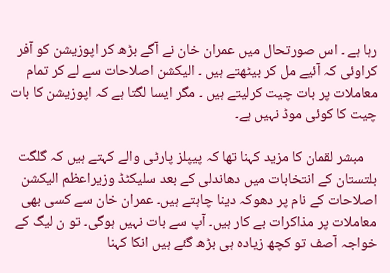رہا ہے ۔ اس صورتحال میں عمران خان نے آگے بڑھ کر اپوزیشن کو آفر کراوئی کہ آئیے مل کر بیٹھتے ہیں ۔ الیکشن اصلاحات سے لے کر تمام معاملات پر بات چیت کرلیتے ہیں ۔ مگر ایسا لگتا ہے کہ اپوزیشن کا بات چیت کا کوئی موڈ نہیں ہے۔

    مبشر لقمان کا مزید کہنا تھا کہ پیپلز پارٹی والے کہتے ہیں کہ گلگت بلتستان کے انتخابات میں دھاندلی کے بعد سلیکٹڈ وزیراعظم الیکشن اصلاحات کے نام پر دھوکہ دینا چاہتے ہیں۔ عمران خان سے کسی بھی معاملات پر مذاکرات بے کار ہیں۔ آپ سے بات نہیں ہوگی۔ تو ن لیگ کے خواجہ آصف تو کچھ زیادہ ہی بڑھ گئے ہیں انکا کہنا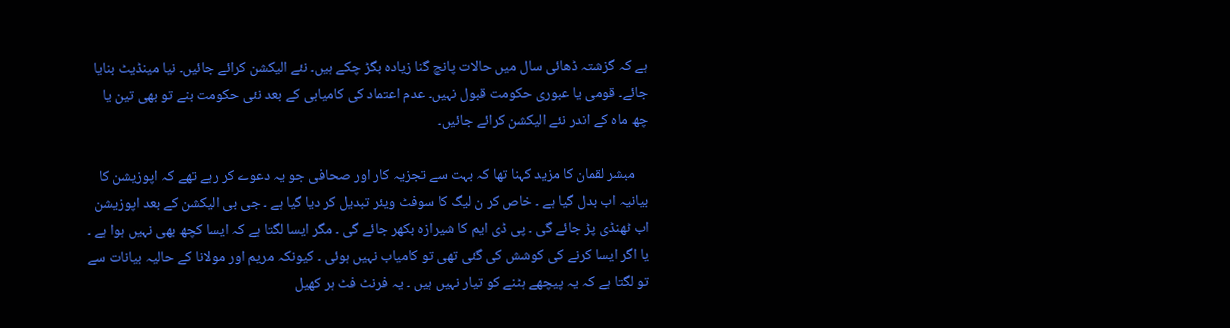ہے کہ گزشتہ ڈھائی سال میں حالات پانچ گنا زیادہ بگڑ چکے ہیں۔ نئے الیکشن کرائے جائیں۔ نیا مینڈیٹ بنایا جائے۔ قومی یا عبوری حکومت قبول نہیں۔ عدم اعتماد کی کامیابی کے بعد نئی حکومت بنے تو بھی تین یا چھ ماہ کے اندر نئے الیکشن کرائے جائیں۔

    مبشر لقمان کا مزید کہنا تھا کہ بہت سے تجزیہ کار اور صحافی جو یہ دعوے کر رہے تھے کہ اپوزیشن کا بیانیہ اب بدل گیا ہے ۔ خاص کر ن لیگ کا سوفٹ ویئر تبدیل کر دیا گیا ہے ۔ جی بی الیکشن کے بعد اپوزیشن اب ٹھنڈی پڑ جائے گی ۔ پی ڈی ایم کا شیرازہ بکھر جائے گی ۔ مگر ایسا لگتا ہے کہ ایسا کچھ بھی نہیں ہوا ہے ۔ یا اگر ایسا کرنے کی کوشش کی گئی تھی تو کامیاب نہیں ہوئی ۔ کیونکہ مریم اور مولانا کے حالیہ بیانات سے تو لگتا ہے کہ یہ پیچھے ہٹنے کو تیار نہیں ہیں ۔ یہ فرنٹ فٹ ہر کھیل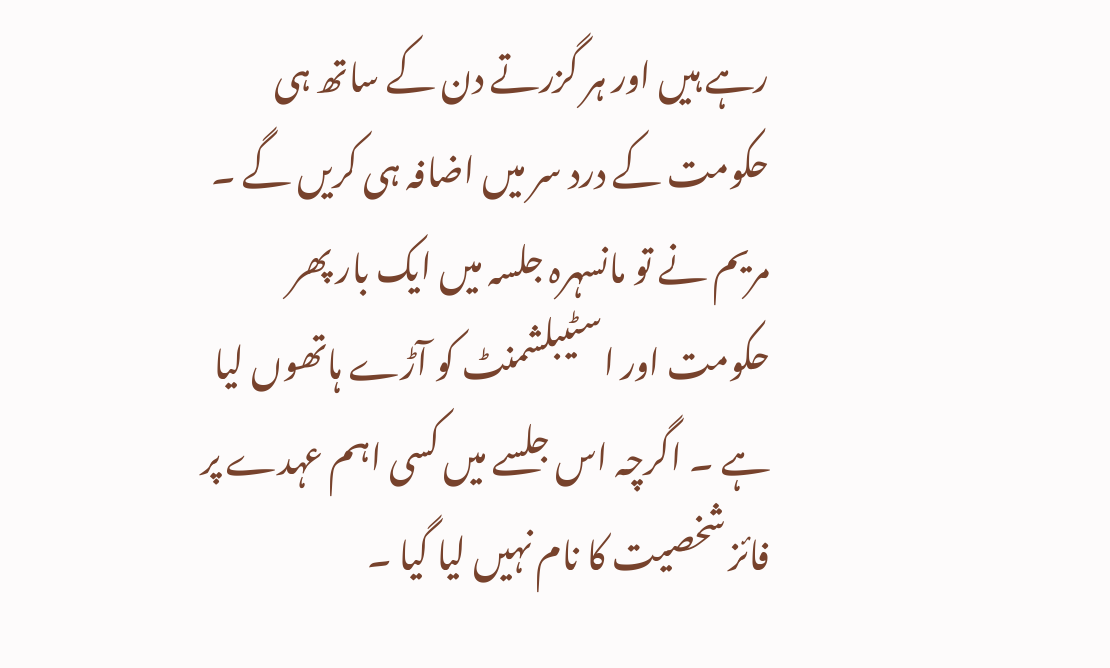رہے ہیں اور ہر گزرتے دن کے ساتھ ہی حکومت کے درد سر میں اضافہ ہی کریں گے ۔ مریم نے تو مانسہرہ جلسہ میں ایک بار پھر حکومت اور اسٹیبلشمنٹ کو آڑے ہاتھوں لیا ہے ۔ اگرچہ اس جلسے میں کسی اہم عہدے پر فائز شخصیت کا نام نہیں لیا گیا ۔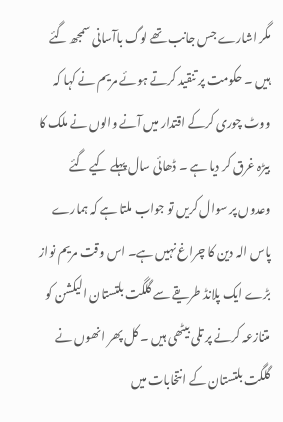مگر اشارے جس جانب تھے لوگ باآسانی سمجھ گئے ہیں ۔ حکومت پر تنقید کرتے ہوئے مریم نے کہا کہ ووٹ چوری کرکے اقتدار میں آنے والوں نے ملک کا بیڑہ غرق کر دیا ہے ۔ ڈھائی سال پہلے کیے گئے وعدوں پر سوال کریں تو جواب ملتا ہے کہ ہمارے پاس الہ دین کا چراغ نہیں ہے۔ اس وقت مریم نواز بڑے ایک پلانڈ طریقے سے گلگت بلتستان الیکشن کو متنازعہ کرنے پر تلی بیٹھی ہیں ۔ کل پھر انھوں نے گلگت بلتستان کے انتخابات میں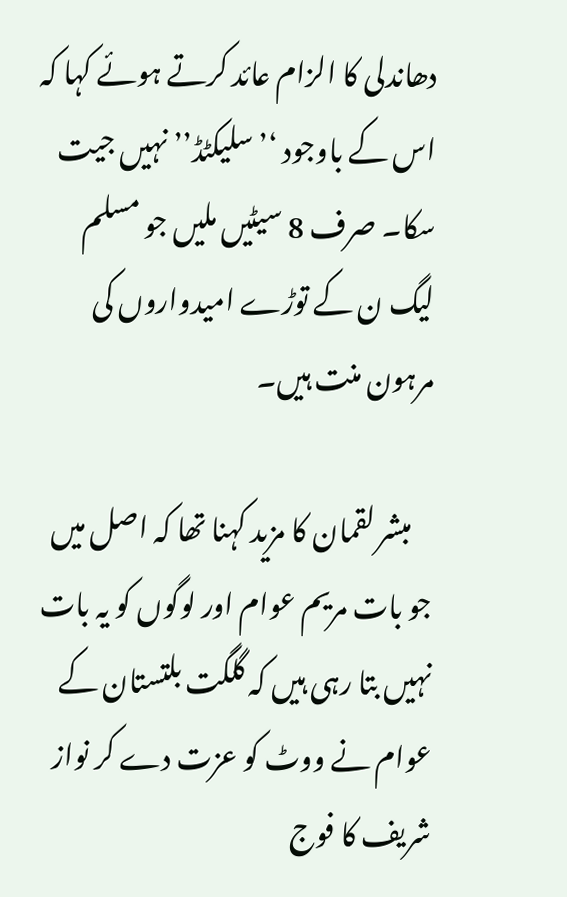دھاندلی کا الزام عائد کرتے ہوئے کہا کہ اس کے باوجود ‘’سلیکٹڈ’’ نہیں جیت سکا۔ صرف 8 سیٹیں ملیں جو مسلم لیگ ن کے توڑے امیدواروں کی مرہون منت ہیں۔

    مبشر لقمان کا مزید کہنا تھا کہ اصل میں جو بات مریم عوام اور لوگوں کو یہ بات نہیں بتا رہی ہیں کہ گلگت بلتستان کے عوام نے ووٹ کو عزت دے کر نواز شریف کا فوج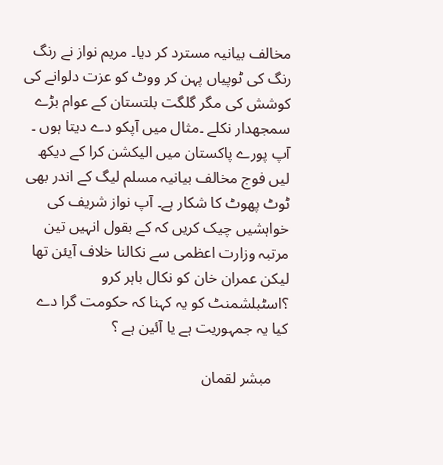مخالف بیانیہ مسترد کر دیا۔ مریم نواز نے رنگ رنگ کی ٹوپیاں پہن کر ووٹ کو عزت دلوانے کی کوشش کی مگر گلگت بلتستان کے عوام بڑے سمجھدار نکلے ۔مثال میں آپکو دے دیتا ہوں ۔ آپ پورے پاکستان میں الیکشن کرا کے دیکھ لیں فوج مخالف بیانیہ مسلم لیگ کے اندر بھی ٹوٹ پھوٹ کا شکار ہے۔ آپ نواز شریف کی خواہشیں چیک کریں کہ کے بقول انہیں تین مرتبہ وزارت اعظمی سے نکالنا خلاف آیئن تھا لیکن عمران خان کو نکال باہر کرو ؟اسٹبلشمنٹ کو یہ کہنا کہ حکومت گرا دے کیا یہ جمہوریت ہے یا آئین ہے ؟

    مبشر لقمان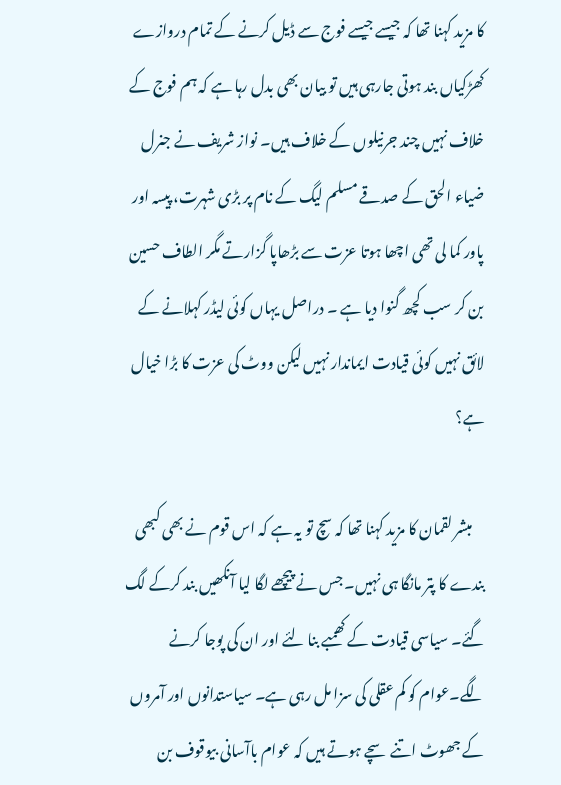کا مزید کہنا تھا کہ جیسے جیسے فوج سے ڈیل کرنے کے تمام دروازے کھڑکیاں بند ہوتی جارہی ہیں تو بیان بھی بدل رہا ہے کہ ہم فوج کے خلاف نہیں چند جرنیلوں کے خلاف ہیں۔ نواز شریف نے جنرل ضیاء الحق کے صدقے مسلم لیگ کے نام پر بڑی شہرت، پیسہ اور پاور کما لی تھی اچھا ہوتا عزت سے بڑھاپا گزارتے مگر الطاف حسین بن کر سب کچھ گنوا دیا ہے ۔ دراصل یہاں کوئی لیڈر کہلانے کے لائق نہیں کوئی قیادت ایماندار نہیں لیکن ووٹ کی عزت کا بڑا خیال ہے؟

    مبشر لقمان کا مزید کہنا تھا کہ سچ تو یہ ہے کہ اس قوم نے بھی کبھی بندے کا پتر مانگا ہی نہیں۔ جس نے پیچھے لگا لیا آنکھیں بند کرکے لگ گئے۔ سیاسی قیادت کے کھمبے بنا لئے اور ان کی پوجا کرنے لگے۔عوام کو کم عقلی کی سزا مل رہی ہے۔ سیاستدانوں اور آمروں کے جھوٹ اتنے سچے ہوتے ہیں کہ عوام باآسانی بیوقوف بن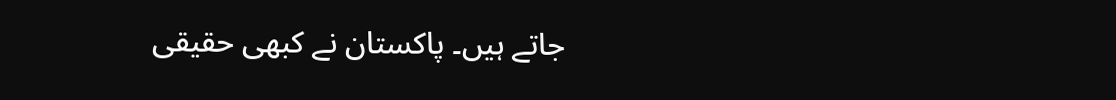جاتے ہیں۔ پاکستان نے کبھی حقیقی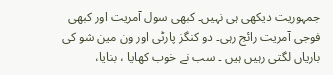جمہوریت دیکھی ہی نہیں۔ کبھی سول آمریت اور کبھی فوجی آمریت رائج رہی۔ دو کنگز پارٹی اور ون مین شو کی باریاں لگتی رہیں ہیں ۔ سب نے خوب کھایا ، بنایا،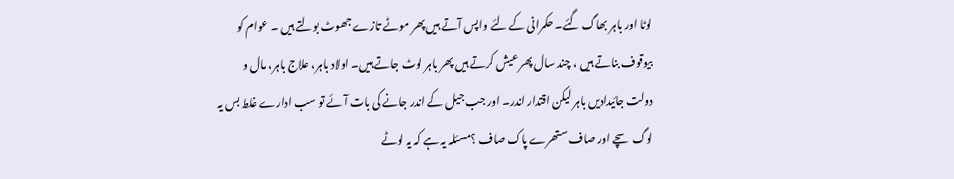لوٹا اور باہر بھاگ گئے۔ حکمرانی کے لئے واپس آتے ہیں پھر موٹے تازے جھوٹ بولتے ہیں ۔ عوام کو بیوقوف بناتے ہیں ، چند سال پھر عیش کرتے ہیں پھر باہر لوٹ جاتے ہیں۔ اولاد باہر، علاج باہر، مال و دولت جائیدادیں باہر لیکن اقتدار اندر۔ اور جب جیل کے اندر جانے کی بات آئے تو سب ادارے غلط بس یہ لوگ سچے اور صاف ستھرے پاک صاف ؟مسئلہ یہ ہے کہ یہ لوٹے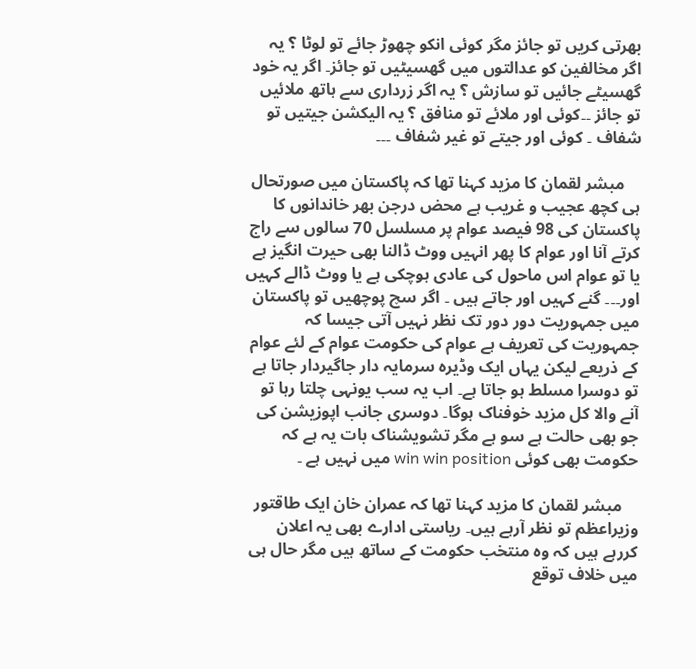بھرتی کریں تو جائز مگر کوئی انکو چھوڑ جائے تو لوٹا ؟ یہ اگر مخالفین کو عدالتوں میں گھسیٹیں تو جائز۔ اگر یہ خود گھسیٹے جائیں تو سازش ؟ یہ اگر زرداری سے ہاتھ ملائیں تو جائز ۔۔کوئی اور ملائے تو منافق ؟ یہ الیکشن جیتیں تو شفاف ۔ کوئی اور جیتے تو غیر شفاف ۔۔۔

    مبشر لقمان کا مزید کہنا تھا کہ پاکستان میں صورتحال ہی کچھ عجیب و غریب ہے محض درجن بھر خاندانوں کا پاکستان کی 98 فیصد عوام پر مسلسل 70 سالوں سے راج کرتے آنا اور عوام کا پھر انہیں ووٹ ڈالنا بھی حیرت انگیز ہے یا تو عوام اس ماحول کی عادی ہوچکی ہے یا ووٹ ڈالے کہیں اور۔۔۔ گنے کہیں اور جاتے ہیں ۔ اگر سچ پوچھیں تو پاکستان میں جمہوریت دور دور تک نظر نہیں آتی جیسا کہ جمہوریت کی تعریف ہے عوام کی حکومت عوام کے لئے عوام کے ذریعے لیکن یہاں ایک وڈیرہ سرمایہ دار جاگیردار جاتا ہے تو دوسرا مسلط ہو جاتا ہے۔ اب یہ سب یونہی چلتا رہا تو آنے والا کل مزید خوفناک ہوگا۔ دوسری جانب اپوزیشن کی جو بھی حالت ہے سو ہے مگر تشویشناک بات یہ ہے کہ حکومت بھی کوئی win win position میں نہیں ہے ۔

    مبشر لقمان کا مزید کہنا تھا کہ عمران خان ایک طاقتور وزیراعظم تو نظر آرہے ہیں۔ ریاستی ادارے بھی یہ اعلان کررہے ہیں کہ وہ منتخب حکومت کے ساتھ ہیں مگر حال ہی میں خلاف توقع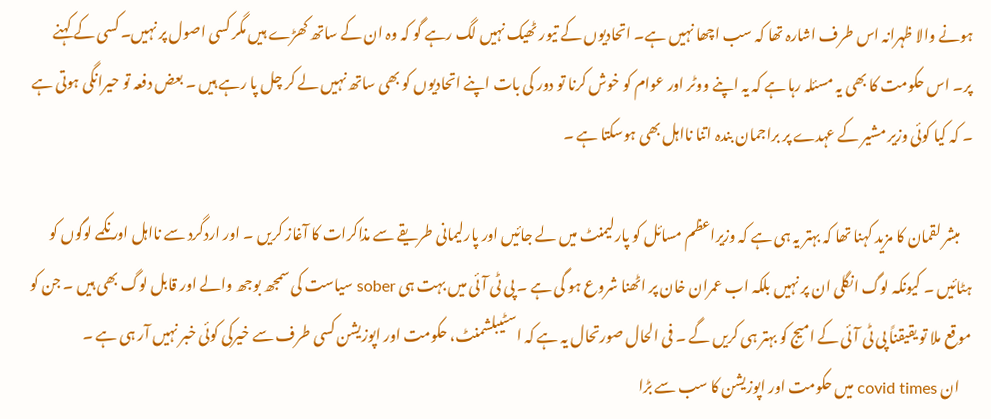ہونے والا ظہرانہ اس طرف اشارہ تھا کہ سب اچھا نہیں ہے۔ اتحادیوں کے تیور ٹھیک نہیں لگ رہے گو کہ وہ ان کے ساتھ کھڑے ہیں مگر کسی اصول پر نہیں۔ کسی کے کہنے پر۔ اس حکومت کا بھی یہ مسئلہ رہا ہے کہ یہ اپنے ووٹر اور عوام کو خوش کرنا تو دور کی بات اپنے اتحادیوں کو بھی ساتھ نہیں لے کر چل پا رہے ہیں ۔ بعض دفعہ تو حیرانگی ہوتی ہے ۔ کہ کیا کوئی وزیر مشیر کے عہدے پر براجمان بندہ اتنا نااہل بھی ہوسکتا ہے ۔

    مبشر لقمان کا مزید کہنا تھا کہ بہتر یہ ہی ہے کہ وزیراعظم مسائل کو پارلیمنٹ میں لے جائیں اور پارلیمانی طریقے سے مذاکرات کا آغاز کریں ۔ اور اردگرد سے نااہل اور نکمے لوگوں کو ہٹائیں ۔ کیونکہ لوگ انگلی ان پر نہیں بلکہ اب عمران خان پر اٹھنا شروع ہو گی ہے ۔ پی ٹی آئی میں بہت ہی sober سیاست کی سمجھ بوجھ والے اور قابل لوگ بھی ہیں ۔ جن کو موقع ملا تو یقیقناً پی ٹی آئی کے امیج کو بہتر ہی کریں گے ۔ فی الحال صورتحال یہ ہے کہ اسٹیبلشمنٹ، حکومت اور اپوزیشن کسی طرف سے خیرکی کوئی خبر نہیں آر ہی ہے ۔
    ان covid times میں حکومت اور اپوزیشن کا سب سے بڑا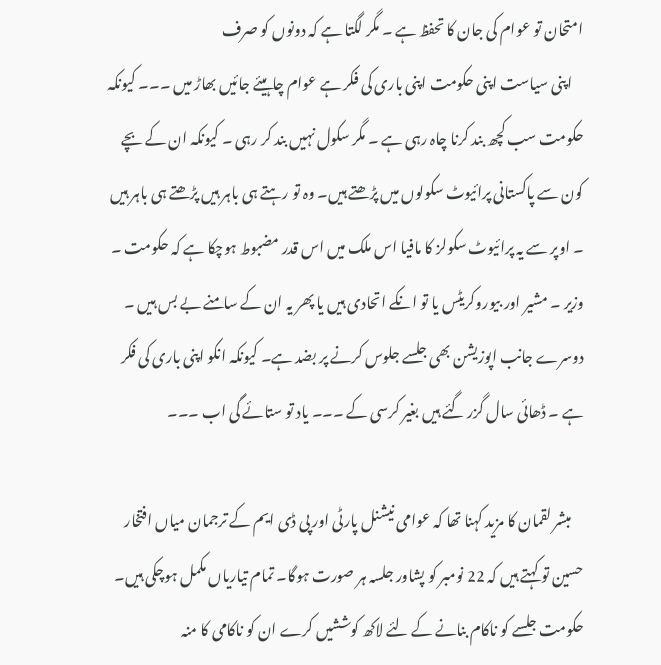امتحان تو عوام کی جان کا تحفظ ہے ۔ مگر لگتا ہے کہ دونوں کو صرف
    اپنی سیاست اپنی حکومت اپنی باری کی فکر ہے عوام چاہیئے جائیں بھاڑ میں ۔۔۔ کیونکہ حکومت سب کچھ بند کرنا چاہ رہی ہے ۔ مگر سکول نہیں بند کر رہی ۔ کیونکہ ان کے بچے کون سے پاکستانی پرائیوٹ سکولوں میں پڑھتے ہیں۔ وہ تو رہتے ہی باہر ہیں پڑھتے ہی باہر ہیں ۔ اوپر سے یہ پرائیوٹ سکولز کا مافیا اس ملک میں اس قدر مضبوط ہوچکا ہے کہ حکومت ۔ وزیر ۔ مشیر اور بیوروکریٹس یا تو انکے اتحادی ہیں یا پھر یہ ان کے سامنے بے بس ہیں ۔ دوسرے جانب اپوزیشن بھی جلسے جلوس کرنے پر بضد ہے۔ کیونکہ انکو اپنی باری کی فکر ہے ۔ ڈھائی سال گزر گئے ہیں بغیر کرسی کے ۔۔۔ یاد تو ستائے گی اب ۔۔۔

    مبشر لقمان کا مزید کہنا تھا کہ عوامی نیشنل پارٹی اور پی ڈی ایم کے ترجمان میاں افتخار حسین تو کہتے ہیں کہ 22 نومبر کو پشاور جلسہ ہر صورت ہوگا۔ تمام تیاریاں مکمل ہوچکی ہیں۔ حکومت جلسے کو ناکام بنانے کے لئے لاکھ کوششیں کرے ان کو ناکامی کا منہ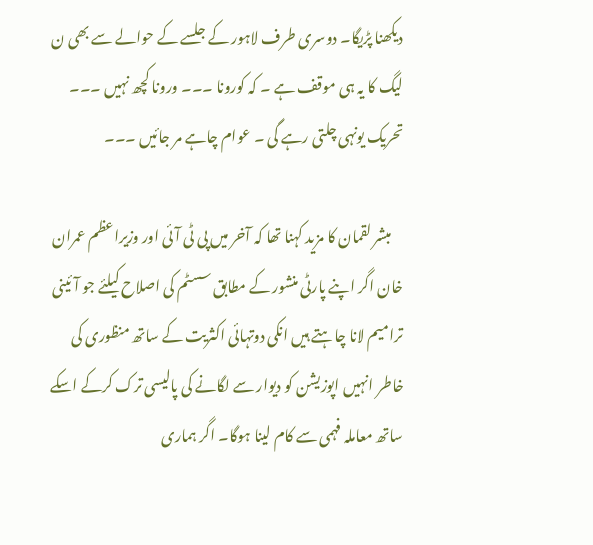دیکھنا پڑیگا۔ دوسری طرف لاہور کے جلسے کے حوالے سے بھی ن لیگ کا یہ ہی موقف ہے ۔ کہ کورونا ۔۔۔ ورونا کچھ نہیں ۔۔۔ تحریک یونہی چلتی رہے گی ۔ عوام چاہے مر جائیں ۔۔۔

    مبشر لقمان کا مزید کہنا تھا کہ آخر میں پی ٹی آئی اور وزیراعظم عمران خان اگر اپنے پارٹی منشور کے مطابق سسٹم کی اصلاح کیلئے جو آئینی ترامیم لانا چاہتے ہیں انکی دوتہائی اکثریت کے ساتھ منظوری کی خاطر انہیں اپوزیشن کو دیوار سے لگانے کی پالیسی ترک کرکے اسکے ساتھ معاملہ فہمی سے کام لینا ہوگا۔ اگر ہماری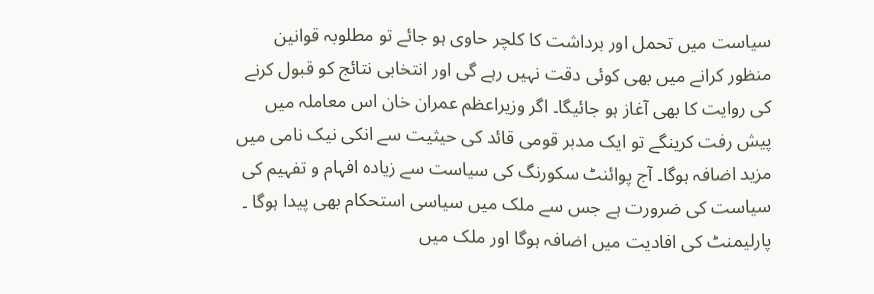سیاست میں تحمل اور برداشت کا کلچر حاوی ہو جائے تو مطلوبہ قوانین منظور کرانے میں بھی کوئی دقت نہیں رہے گی اور انتخابی نتائج کو قبول کرنے کی روایت کا بھی آغاز ہو جائیگا۔ اگر وزیراعظم عمران خان اس معاملہ میں پیش رفت کرینگے تو ایک مدبر قومی قائد کی حیثیت سے انکی نیک نامی میں مزید اضافہ ہوگا۔ آج پوائنٹ سکورنگ کی سیاست سے زیادہ افہام و تفہیم کی سیاست کی ضرورت ہے جس سے ملک میں سیاسی استحکام بھی پیدا ہوگا ۔ پارلیمنٹ کی افادیت میں اضافہ ہوگا اور ملک میں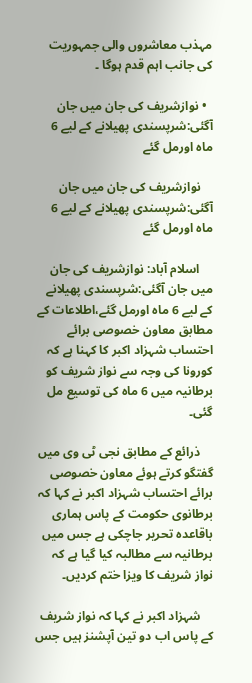مہذب معاشروں والی جمہوریت کی جانب اہم قدم ہوگا ۔

  • نوازشریف کی جان میں جان آگئی:شرپسندی پھیلانے کے لیے 6 ماہ اورمل گئے

    نوازشریف کی جان میں جان آگئی:شرپسندی پھیلانے کے لیے 6 ماہ اورمل گئے

    اسلام آباد: نوازشریف کی جان میں جان آگئی:شرپسندی پھیلانے کے لیے 6 ماہ اورمل گئے،اطلاعات کے مطابق معاون خصوصی برائے احتساب شہزاد اکبر کا کہنا ہے کہ کورونا کی وجہ سے نواز شریف کو برطانیہ میں 6 ماہ کی توسیع مل گئی۔

    ذرائع کے مطابق نجی ٹی وی میں گفتگو کرتے ہوئے معاون خصوصی برائے احتساب شہزاد اکبر نے کہا کہ برطانوی حکومت کے پاس ہماری باقاعدہ تحریر جاچکی ہے جس میں برطانیہ سے مطالبہ کیا گیا ہے کہ نواز شریف کا ویزا ختم کردیں۔

    شہزاد اکبر نے کہا کہ نواز شریف کے پاس اب دو تین آپشنز ہیں جس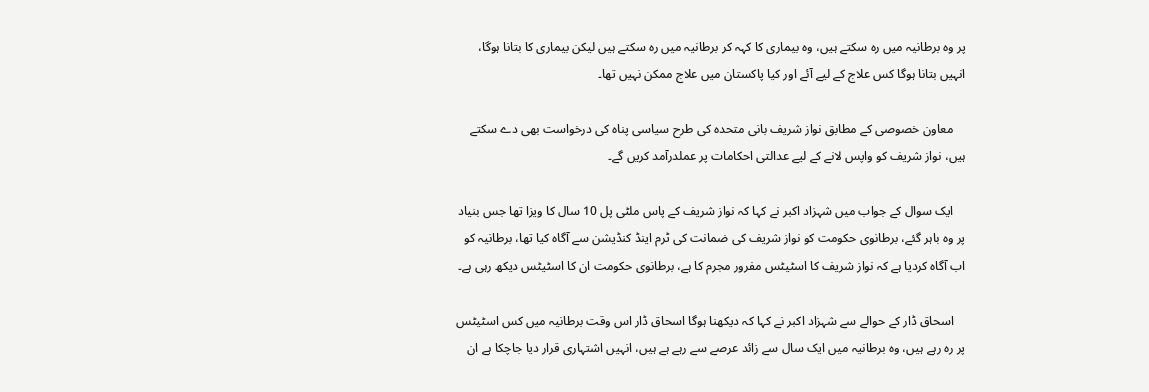پر وہ برطانیہ میں رہ سکتے ہیں، وہ بیماری کا کہہ کر برطانیہ میں رہ سکتے ہیں لیکن بیماری کا بتانا ہوگا، انہیں بتانا ہوگا کس علاج کے لیے آئے اور کیا پاکستان میں علاج ممکن نہیں تھا۔

    معاون خصوصی کے مطابق نواز شریف بانی متحدہ کی طرح سیاسی پناہ کی درخواست بھی دے سکتے ہیں، نواز شریف کو واپس لانے کے لیے عدالتی احکامات پر عملدرآمد کریں گے۔

    ایک سوال کے جواب میں شہزاد اکبر نے کہا کہ نواز شریف کے پاس ملٹی پل 10 سال کا ویزا تھا جس بنیاد پر وہ باہر گئے، برطانوی حکومت کو نواز شریف کی ضمانت کی ٹرم اینڈ کنڈیشن سے آگاہ کیا تھا، برطانیہ کو اب آگاہ کردیا ہے کہ نواز شریف کا اسٹیٹس مفرور مجرم کا ہے، برطانوی حکومت ان کا اسٹیٹس دیکھ رہی ہے۔

    اسحاق ڈار کے حوالے سے شہزاد اکبر نے کہا کہ دیکھنا ہوگا اسحاق ڈار اس وقت برطانیہ میں کس اسٹیٹس پر رہ رہے ہیں، وہ برطانیہ میں ایک سال سے زائد عرصے سے رہے ہے ہیں، انہیں اشتہاری قرار دیا جاچکا ہے ان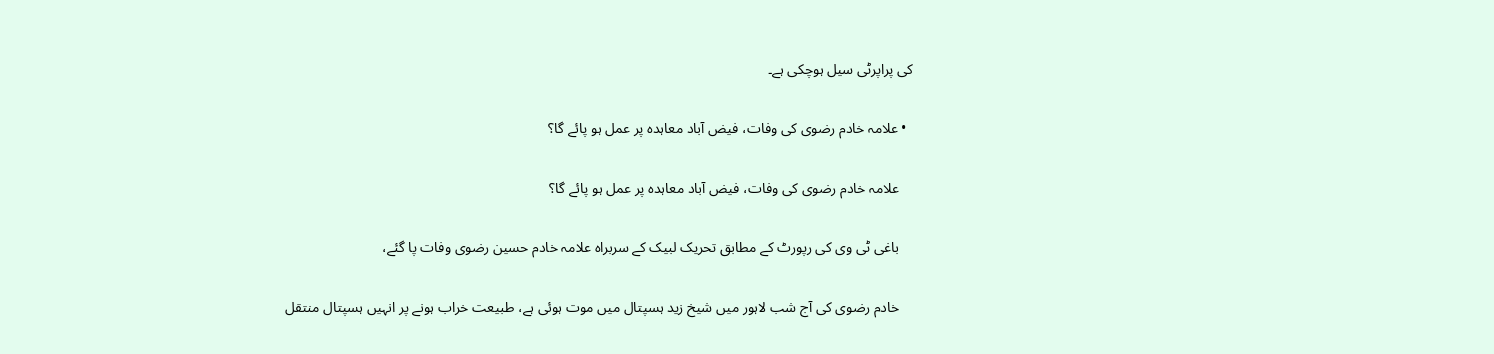کی پراپرٹی سیل ہوچکی ہے۔

  • علامہ خادم رضوی کی وفات، فیض آباد معاہدہ پر عمل ہو پائے گا؟

    علامہ خادم رضوی کی وفات، فیض آباد معاہدہ پر عمل ہو پائے گا؟

    باغی ٹی وی کی رپورٹ کے مطابق تحریک لبیک کے سربراہ علامہ خادم حسین رضوی وفات پا گئے،

    خادم رضوی کی آج شب لاہور میں شیخ زید ہسپتال میں موت ہوئی ہے، طبیعت خراب ہونے پر انہیں ہسپتال منتقل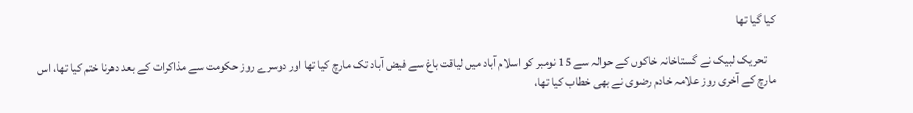کیا گیا تھا

    تحریک لبیک نے گستاخانہ خاکوں کے حوالہ سے 15 نومبر کو اسلام آباد میں لیاقت باغ سے فیض آباد تک مارچ کیا تھا اور دوسرے روز حکومت سے مذاکرات کے بعد دھرنا ختم کیا تھا، اس مارچ کے آخری روز علامہ خادم رضوی نے بھی خطاب کیا تھا،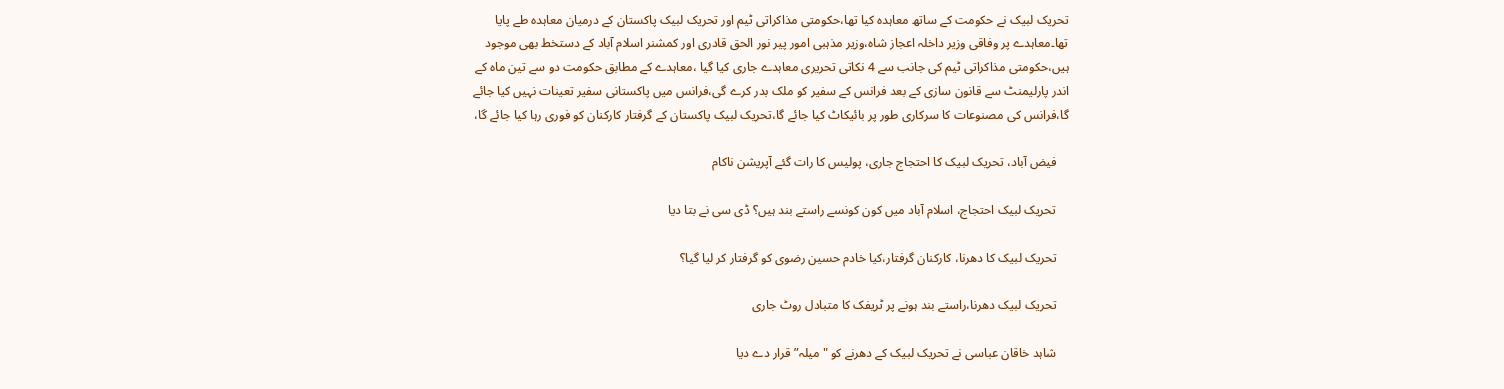تحریک لبیک نے حکومت کے ساتھ معاہدہ کیا تھا،حکومتی مذاکراتی ٹیم اور تحریک لبیک پاکستان کے درمیان معاہدہ طے پایا تھا۔معاہدے پر وفاقی وزیر داخلہ اعجاز شاہ،وزیر مذہبی امور پیر نور الحق قادری اور کمشنر اسلام آباد کے دستخط بھی موجود ہیں،حکومتی مذاکراتی ٹیم کی جانب سے 4 نکاتی تحریری معاہدے جاری کیا گیا ،معاہدے کے مطابق حکومت دو سے تین ماہ کے اندر پارلیمنٹ سے قانون سازی کے بعد فرانس کے سفیر کو ملک بدر کرے گی،فرانس میں پاکستانی سفیر تعینات نہیں کیا جائے گا،فرانس کی مصنوعات کا سرکاری طور پر بائیکاٹ کیا جائے گا،تحریک لبیک پاکستان کے گرفتار کارکنان کو فوری رہا کیا جائے گا،

    فیض آباد، تحریک لبیک کا احتجاج جاری، پولیس کا رات گئے آپریشن ناکام

    تحریک لبیک احتجاج، اسلام آباد میں کون کونسے راستے بند ہیں؟ ڈی سی نے بتا دیا

    تحریک لبیک کا دھرنا، کارکنان گرفتار،کیا خادم حسین رضوی کو گرفتار کر لیا گیا؟

    تحریک لبیک دھرنا،راستے بند ہونے پر ٹریفک کا متبادل روٹ جاری

    شاہد خاقان عباسی نے تحریک لبیک کے دھرنے کو "میلہ” قرار دے دیا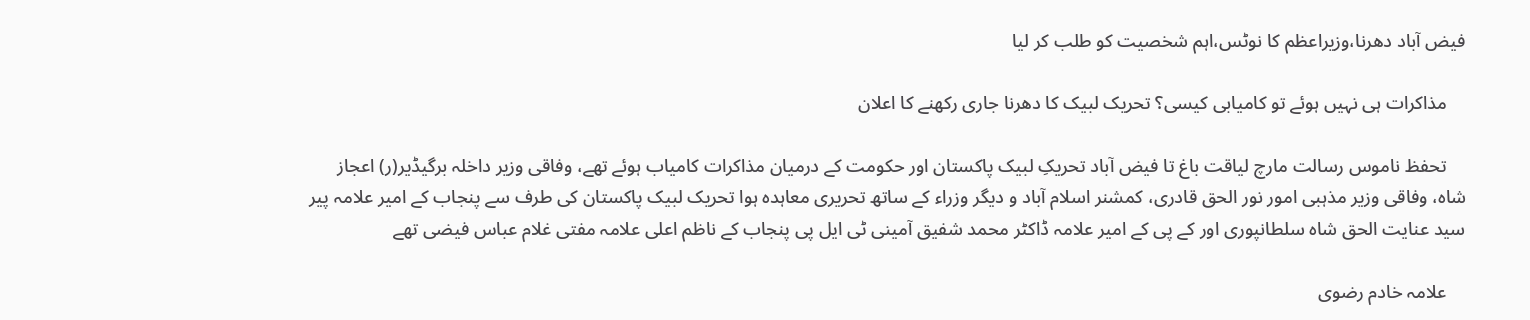فیض آباد دھرنا،وزیراعظم کا نوٹس،اہم شخصیت کو طلب کر لیا

    مذاکرات ہی نہیں ہوئے تو کامیابی کیسی؟ تحریک لبیک کا دھرنا جاری رکھنے کا اعلان

    تحفظ ناموس رسالت مارچ لیاقت باغ تا فیض آباد تحریکِ لبیک پاکستان اور حکومت کے درمیان مذاکرات کامیاب ہوئے تھے، وفاقی وزیر داخلہ برگیڈیر(ر) اعجاز شاہ، وفاقی وزیر مذہبی امور نور الحق قادری، کمشنر اسلام آباد و دیگر وزراء کے ساتھ تحریری معاہدہ ہوا تحریک لبیک پاکستان کی طرف سے پنجاب کے امیر علامہ پیر سید عنایت الحق شاہ سلطانپوری اور کے پی کے امیر علامہ ڈاکٹر محمد شفیق آمینی ٹی ایل پی پنجاب کے ناظم اعلی علامہ مفتی غلام عباس فیضی تھے

    علامہ خادم رضوی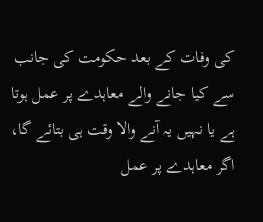کی وفات کے بعد حکومت کی جانب سے کیا جانے والے معاہدے پر عمل ہوتا ہے یا نہیں یہ آنے والا وقت ہی بتائے گا، اگر معاہدے پر عمل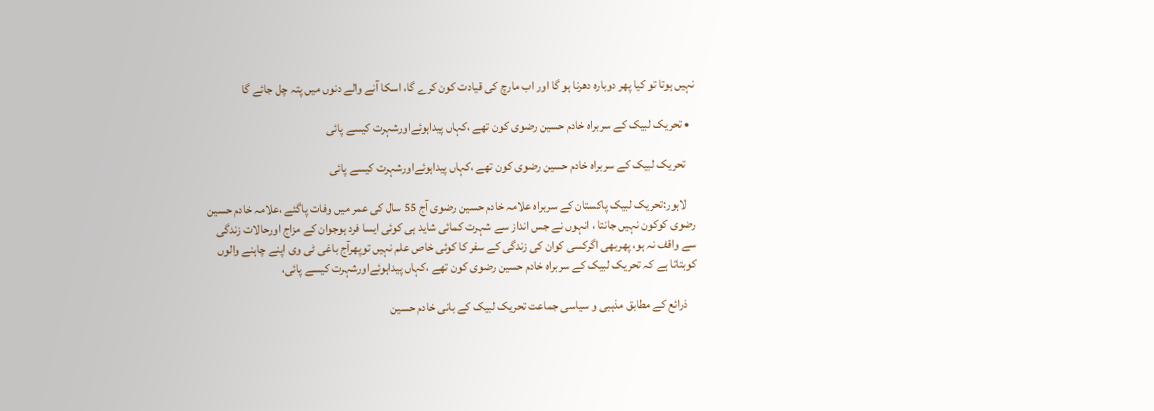نہیں ہوتا تو کیا پھر دوبارہ دھرنا ہو گا اور اب مارچ کی قیادت کون کرے گا، اسکا آنے والے دنوں میں پتہ چل جائے گا

  • تحریک لبیک کے سربراہ خادم حسین رضوی کون تھے ،کہاں پیداہوئےاورشہرت کیسے پائی

    تحریک لبیک کے سربراہ خادم حسین رضوی کون تھے ،کہاں پیداہوئےاورشہرت کیسے پائی

    لاہور:تحریک لبیک پاکستان کے سربراہ علامہ خادم حسین رضوی آج 55 سال کی عمر میں وفات پاگئے ،علامہ خادم حسین رضوی کوکون نہیں جانتا ، انہوں نے جس انداز سے شہرت کمائی شاید ہی کوئی ایسا فرد ہوجوان کے مزاج اورحالات زندگی سے واقف نہ ہو، پھربھی اگرکسی کوان کی زندگی کے سفر کا کوئی خاص علم نہیں توپھرآج باغی ٹی وی اپنے چاہنے والوں کوبتاتا ہے کہ تحریک لبیک کے سربراہ خادم حسین رضوی کون تھے ،کہاں پیداہوئےاورشہرت کیسے پائی،

    ذرائع کے مطابق مذہبی و سیاسی جماعت تحریک لبیک کے بانی خادم حسین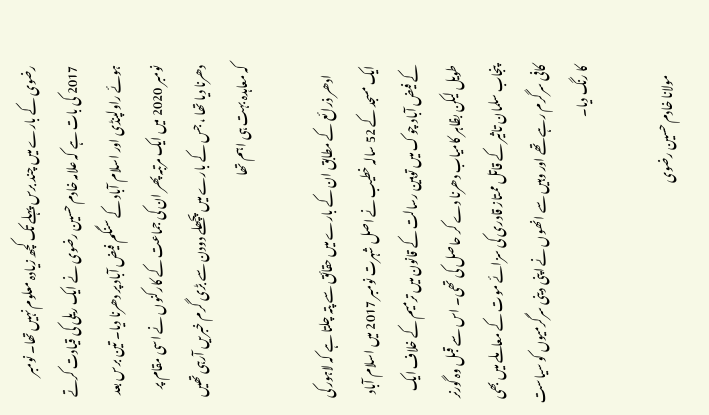رضوی کے بارے میں چند برس پہلے تک کچھ زیادہ معلوم نہیں تھا۔ نومبر 2017 کی بات ہے کہ علامہ خادم حسین رضوی نے ایک ریلی کی قیادت کرتے ہوئے راولپنڈی اور اسلام آباد کے سنگم فیض آباد پر دھرنا دیا۔ تین برس بعد نومبر 2020 میں ایک مرتبہ پھر ان کی جماعت کے کارکنوں نے اسی مقام پر دھرنا دیا تھا ، جس کے بارے میں‌ پچھلے دودن سے بڑی گرم خبریں آرہی تھیں کہ معاہدہ بہت ہی اہم تھا

    ادھر ذرائع کے مطابق ان کے بارے میں حقائق سے پتہ چلتا ہے کہ لاہور کی ایک مسجد کے 52 سالہ خطیب نے اصل شہرت نومبر 2017 میں اسلام آباد کے فیض آباد چوک میں توہین رسالت کے قانون میں ترمیم کے خلاف ایک طویل لیکن بظاہر کامیاب دھرنا دے کر حاصل کی تھی۔ اس سے قبل وہ گورنر پنجاب سلمان تاثیر کے قاتل ممتاز قادری کی سزائے موت کے معاملے میں بھی کافی سرگرم رہے تھے اور وہیں سے انھوں نے اپنی دینی سرگرمیوں کو سیاست کا رنگ دیا۔

    مولانا خادم حسین رضوی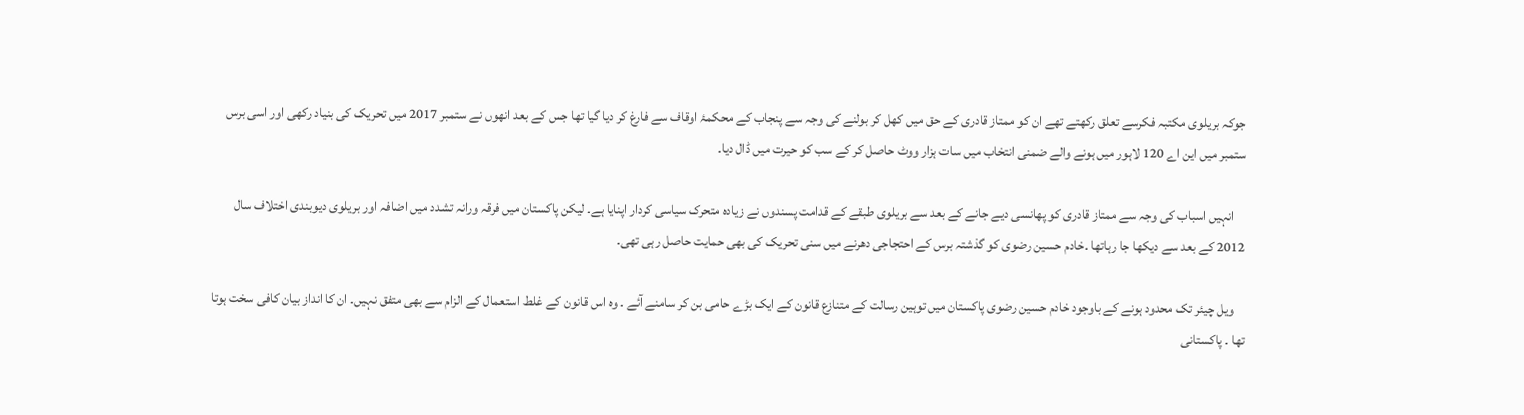جوکہ بریلوی مکتبہ فکرسے تعلق رکھتے تھے ان کو ممتاز قادری کے حق میں کھل کر بولنے کی وجہ سے پنجاب کے محکمۂ اوقاف سے فارغ کر دیا گیا تھا جس کے بعد انھوں نے ستمبر 2017 میں تحریک کی بنیاد رکھی اور اسی برس ستمبر میں این اے 120 لاہور میں ہونے والے ضمنی انتخاب میں سات ہزار ووٹ حاصل کر کے سب کو حیرت میں ڈال دیا۔

    انہیں اسباب کی وجہ سے ممتاز قادری کو پھانسی دیے جانے کے بعد سے بریلوی طبقے کے قدامت پسندوں نے زیادہ متحرک سیاسی کردار اپنایا ہے۔ لیکن پاکستان میں فرقہ ورانہ تشدد میں اضافہ اور بریلوی دیوبندی اختلاف سال 2012 کے بعد سے دیکھا جا رہاتھا ۔خادم حسین رضوی کو گذشتہ برس کے احتجاجی دھرنے میں سنی تحریک کی بھی حمایت حاصل رہی تھی۔

    ویل چیئر تک محدود ہونے کے باوجود خادم حسین رضوی پاکستان میں توہین رسالت کے متنازع قانون کے ایک بڑے حامی بن کر سامنے آئے ۔ وہ اس قانون کے غلط استعمال کے الزام سے بھی متفق نہیں۔ ان کا انداز بیان کافی سخت ہوتا تھا ۔ پاکستانی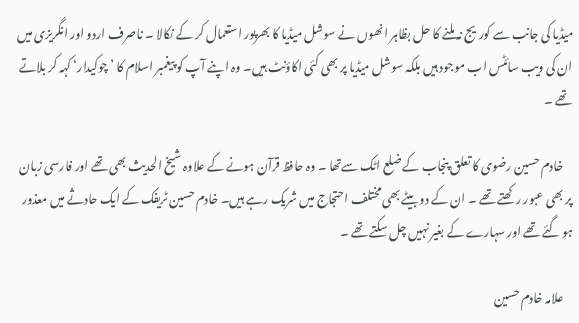میڈیا کی جانب سے کوریج نہ ملنے کا حل بظاہر انھوں نے سوشل میڈیا کا بھرپور استعمال کر کے نکالا ۔ ناصرف اردو اور انگریزی میں ان کی ویب سائٹس اب موجود ہیں بلکہ سوشل میڈیا پر بھی کئی اکاؤنٹ ہیں۔ وہ اپنے آپ کو پیغمبر اسلام کا ’چوکیدار‘ کہہ کر بلاتے تھے ۔

    خادم حسین رضوی کا تعلق پنجاب کے ضلع اٹک سےتھا ۔ وہ حافظ قرآن ہونے کے علاوہ شیخ الحدیث بھی تھے اور فارسی زبان پر بھی عبور رکھتے تھے ۔ ان کے دو بیٹے بھی مختلف احتجاج میں شریک رہے ہیں۔ خادم حسین ٹریفک کے ایک حادثے میں معذور ہو گئے تھے اور سہارے کے بغیر نہیں چل سکتے تھے ۔

    علامہ خادم حسین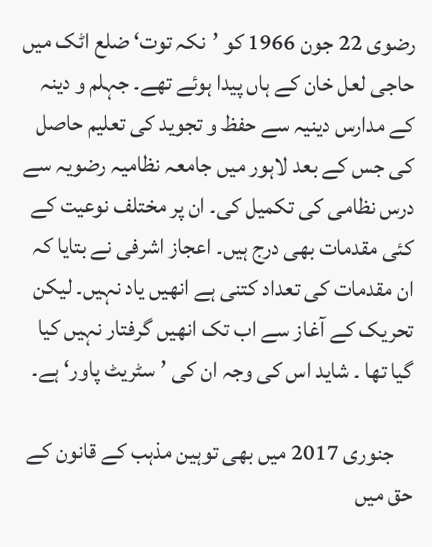رضوی 22 جون 1966 کو ’نکہ توت‘ ضلع اٹک میں حاجی لعل خان کے ہاں پیدا ہوئے تھے۔ جہلم و دینہ کے مدارس دینیہ سے حفظ و تجوید کی تعلیم حاصل کی جس کے بعد لاہور میں جامعہ نظامیہ رضویہ سے درس نظامی کی تکمیل کی۔ ان پر مختلف نوعیت کے کئی مقدمات بھی درج ہیں۔ اعجاز اشرفی نے بتایا کہ ان مقدمات کی تعداد کتنی ہے انھیں یاد نہیں۔ لیکن تحریک کے آغاز سے اب تک انھیں گرفتار نہیں کیا گیا تھا ۔ شاید اس کی وجہ ان کی ’سٹریٹ پاور‘ ہے۔

    جنوری 2017 میں بھی توہین مذہب کے قانون کے حق میں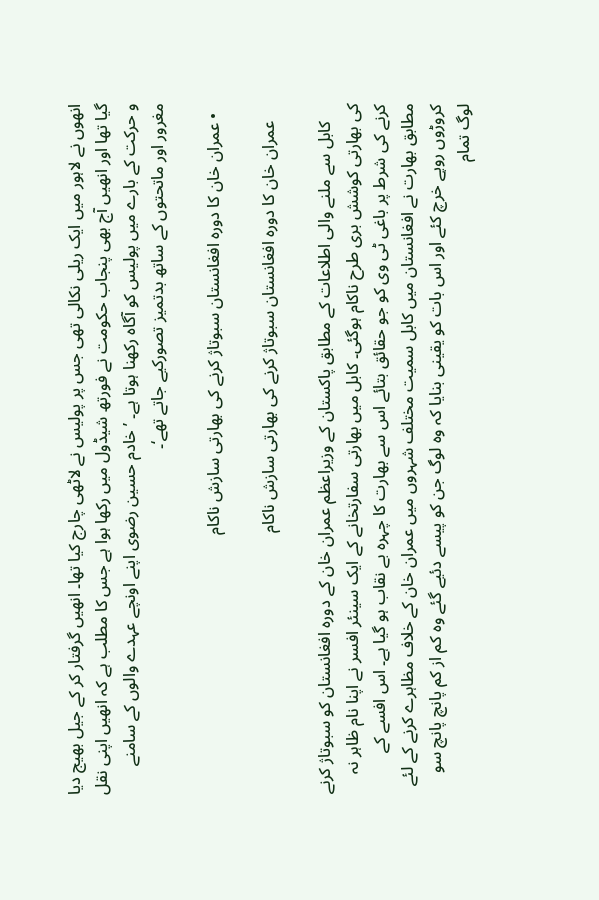انھوں نے لاہور میں ایک ریلی نکالی تھی جس پر پولیس نے لاٹھی چارج کیا تھا۔ انھیں گرفتار کر کے جیل بھیج دیا گیا تھا اور انھیں آج بھی پنجاب حکومت نے فورتھ شیڈول میں رکھا ہوا ہے جس کا مطلب ہے کہ انھیں اپنی نقل و حرکت کے بارے میں پولیس کو آگاہ رکھنا ہوتا ہے۔ ’خادم حسین رضوی اپنے اونچے عہدے والوں کے سامنے مغرور اور ماتحتوں کے ساتھ بدتمیز تصورکیے جاتے تھے‘۔

  • عمران خان کا دورہ افغانستان سبوتاژ کرنے کی بھارتی سازش ناکام

    عمران خان کا دورہ افغانستان سبوتاژ کرنے کی بھارتی سازش ناکام

    کابل سے ملنے والی اطلاعات کے مطابق پاکستان کے وزیراعظم عمران خان کے دورہ افغانستان کو سبوتاژ کرنے کی بھارتی کوشش بری طرح ناکام ہوگئی۔ کابل میں بھارتی سفارتخانے کے ایک سینئر افسر نے اپنا نام ظاہر نہ کرنے کی شرط پر باغی ٹی وی کو جو حقائق بتائے اس سے بھارت کا چہرہ بے نقاب ہو گیا ہے۔ اس افسے کے مطابق بھارت نے افغانستان میں کابل سمیت مختلف شہروں میں عمران خان کے خلاف مظاہرے کرنے کے لئے کروڑوں روپے خرچ کئے اور اس بات کو یقینی بنایا کہ وہ لوگ جن کو پیسے دئیے گئے وہ کم از کم پانچ پانچ سو لوگ تمام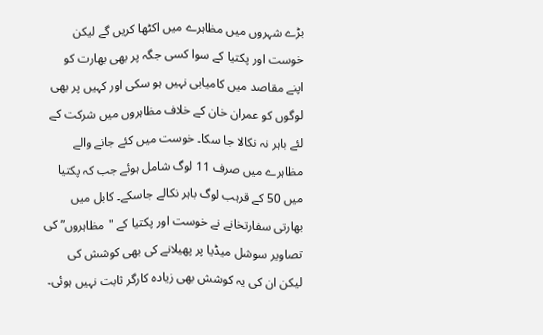بڑے شہروں میں مظاہرے میں اکٹھا کریں گے لیکن خوست اور پکتیا کے سوا کسی جگہ پر بھی بھارت کو اپنے مقاصد میں کامیابی نہیں ہو سکی اور کہیں پر بھی لوگوں کو عمران خان کے خلاف مظاہروں میں شرکت کے لئے باہر نہ نکالا جا سکا۔ خوست میں کئے جانے والے مظاہرے میں صرف 11 لوگ شامل ہوئے جب کہ پکتیا میں 50 کے قرہب لوگ باہر نکالے جاسکے۔ کابل میں بھارتی سفارتخانے نے خوست اور پکتیا کے "مظاہروں” کی تصاویر سوشل میڈیا پر پھیلانے کی بھی کوشش کی لیکن ان کی یہ کوشش بھی زیادہ کارگر ثابت نہیں ہوئی۔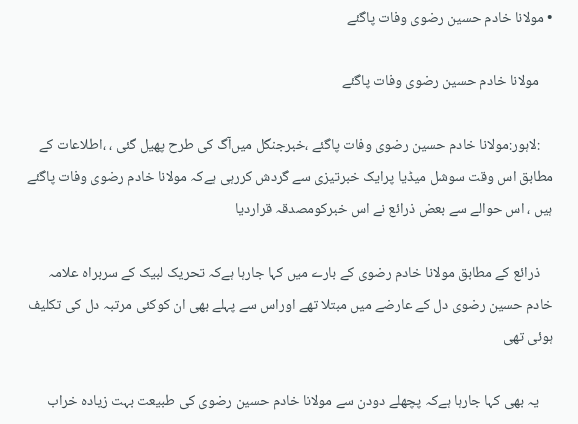• مولانا خادم حسین رضوی وفات پاگئے

    مولانا خادم حسین رضوی وفات پاگئے

    :لاہور:مولانا خادم حسین رضوی وفات پاگئے ،خبرجنگل میں‌آگ کی طرح پھیل گئی ، ،اطلاعات کے مطابق اس وقت سوشل میڈیا پرایک خبرتیزی سے گردش کررہی ہےکہ مولانا خادم رضوی وفات پاگئے ہیں ، اس حوالے سے بعض ذرائع نے اس خبرکومصدقہ قراردیا

    ذرائع کے مطابق مولانا خادم رضوی کے بارے میں کہا جارہا ہےکہ تحریک لبیک کے سربراہ علامہ خادم حسین رضوی دل کے عارضے میں مبتلا تھے اوراس سے پہلے بھی ان کوکئی مرتبہ دل کی تکلیف ہوئی تھی

    یہ بھی کہا جارہا ہےکہ پچھلے دودن سے مولانا خادم حسین رضوی کی طبیعت بہت زیادہ خراب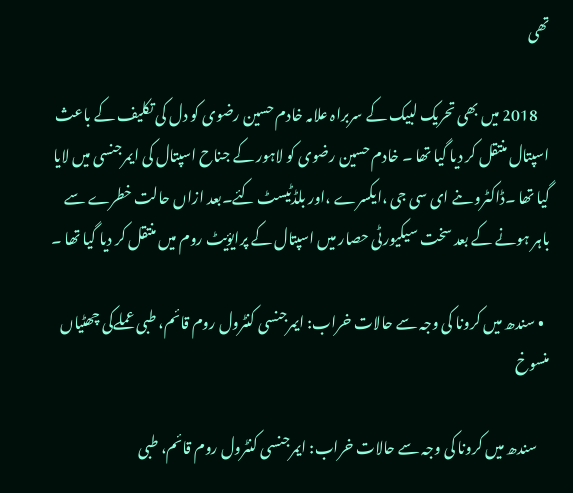تھی

    2018 میں بھی تحریک لبیک کے سربراہ علامہ خادم حسین رضوی کو دل کی تکلیف کے باعث اسپتال منتقل کر دیا گیا تھا ۔ خادم حسین رضوی کو لاہور کے جناح اسپتال کی ایمرجنسی میں لایا گیا تھا ۔ڈاکٹرو ںنے ای سی جی ،ایکسرے ،اور بلڈٹیسٹ کئے۔بعد ازاں حالت خطرے سے باہر ہونے کے بعد سخت سیکیورٹی حصار میں اسپتال کے پرایؤیٹ روم میں منتقل کر دیا گیا تھا ۔

  • سندھ میں کرونا کی وجہ سے حالات خراب: ایمرجنسی کنٹرول روم قائم، طبی عملےکی چھٹیاں منسوخ

    سندھ میں کرونا کی وجہ سے حالات خراب: ایمرجنسی کنٹرول روم قائم، طبی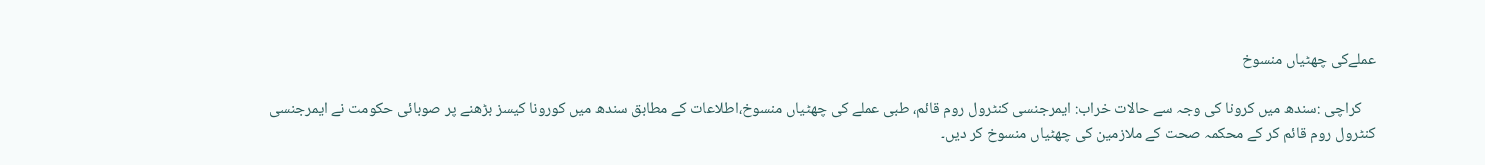عملےکی چھٹیاں منسوخ

    کراچی :سندھ میں کرونا کی وجہ سے حالات خراب: ایمرجنسی کنٹرول روم قائم، طبی عملے کی چھٹیاں منسوخ،اطلاعات کے مطابق سندھ میں کورونا کیسز بڑھنے پر صوبائی حکومت نے ایمرجنسی کنٹرول روم قائم کر کے محکمہ صحت کے ملازمین کی چھٹیاں منسوخ کر دیں۔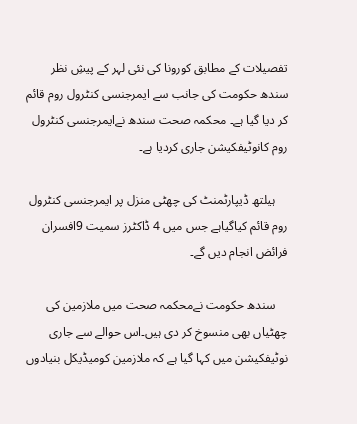تفصیلات کے مطابق کورونا کی نئی لہر کے پیشِ نظر سندھ حکومت کی جانب سے ایمرجنسی کنٹرول روم قائم کر دیا گیا ہے۔ محکمہ صحت سندھ نےایمرجنسی کنٹرول روم کانوٹیفکیشن جاری کردیا ہے۔

    ہیلتھ ڈیپارٹمنٹ کی چھٹی منزل پر ایمرجنسی کنٹرول روم قائم کیاگیاہے جس میں 4 ڈاکٹرز سمیت 9افسران فرائض انجام دیں گے۔

    سندھ حکومت نےمحکمہ صحت میں ملازمین کی چھٹیاں بھی منسوخ کر دی ہیں۔اس حوالے سے جاری نوٹیفکیشن میں کہا گیا ہے کہ ملازمین کومیڈیکل بنیادوں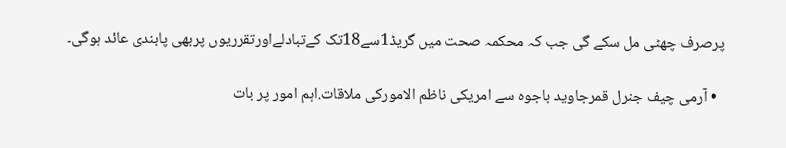پرصرف چھٹی مل سکے گی جب کہ محکمہ صحت میں گریڈ1سے18تک کےتبادلےاورتقرریوں پربھی پابندی عائد ہوگی۔

  • آرمی چیف جنرل قمرجاوید باجوہ سے امریکی ناظم الامورکی ملاقات.اہم امور پر بات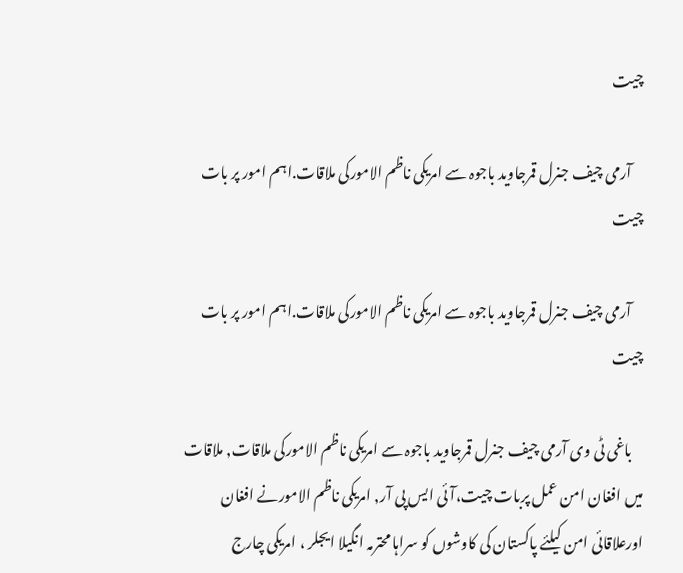چیت

    آرمی چیف جنرل قمرجاوید باجوہ سے امریکی ناظم الامورکی ملاقات.اہم امور پر بات چیت

    آرمی چیف جنرل قمرجاوید باجوہ سے امریکی ناظم الامورکی ملاقات.اہم امور پر بات چیت

    باغی ٹی وی آرمی چیف جنرل قمرجاوید باجوہ سے امریکی ناظم الامورکی ملاقات, ملاقات میں افغان امن عمل پربات چیت،آئی ایس پی آر, امریکی ناظم الامورنے افغان اورعلاقائی امن کیلئے پاکستان کی کاوشوں کو سراہا محترمہ انگیلا ایجلر ، امریکی چارج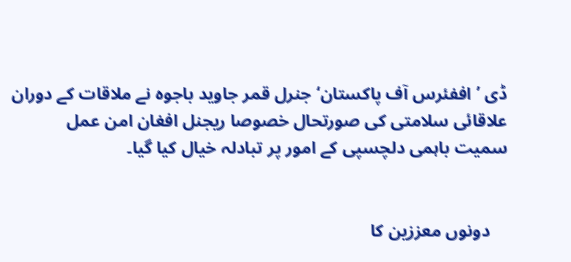ڈی ’اففئرس آف پاکستان‘ جنرل قمر جاوید باجوہ نے ملاقات کے دوران علاقائی سلامتی کی صورتحال خصوصا ریجنل افغان امن عمل سمیت باہمی دلچسپی کے امور پر تبادلہ خیال کیا گیا۔


    دونوں معززین کا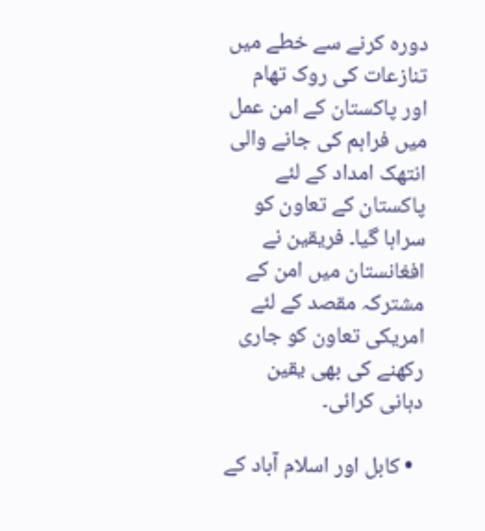دورہ کرنے سے خطے میں تنازعات کی روک تھام اور پاکستان کے امن عمل میں فراہم کی جانے والی انتھک امداد کے لئے پاکستان کے تعاون کو سراہا گیا۔ فریقین نے افغانستان میں امن کے مشترکہ مقصد کے لئے امریکی تعاون کو جاری رکھنے کی بھی یقین دہانی کرائی۔

  • کابل اور اسلام آباد کے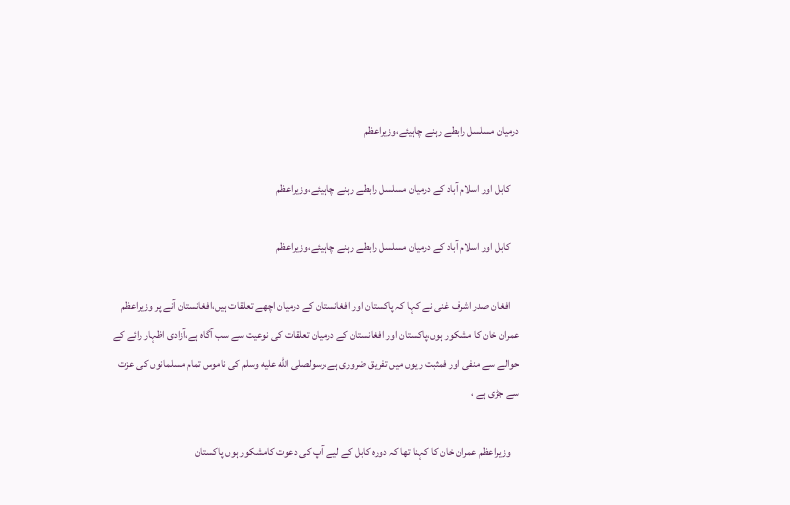درمیان مسلسل رابطے رہنے چاہیئے،وزیراعظم

    کابل اور اسلام آباد کے درمیان مسلسل رابطے رہنے چاہیئے،وزیراعظم

    کابل اور اسلام آباد کے درمیان مسلسل رابطے رہنے چاہیئے،وزیراعظم

    افغان صدر اشرف غنی نے کہا کہ پاکستان اور افغانستان کے درمیان اچھے تعلقات ہیں،افغانستان آنے پر وزیراعظم عمران خان کا مشکور ہوں،پاکستان اور افغانستان کے درمیان تعلقات کی نوعیت سے سب آگاہ ہے،آزادی اظہار رائے کے حوالے سے منفی اور فمثبت ریوں میں تفریق ضروری ہے،رسولصلى الله عليه وسلم کی ناموس تمام مسلمانوں کی عزت سے جڑی ہے ،

    وزیراعظم عمران خان کا کہنا تھا کہ دورہ کابل کے لیے آپ کی دعوت کامشکور ہوں پاکستان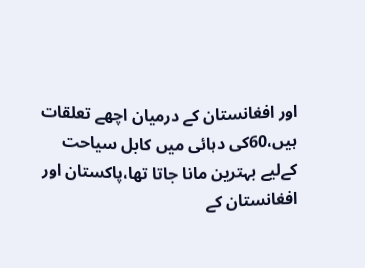اور افغانستان کے درمیان اچھے تعلقات ہیں،60کی دہائی میں کابل سیاحت کےلیے بہترین مانا جاتا تھا،پاکستان اور افغانستان کے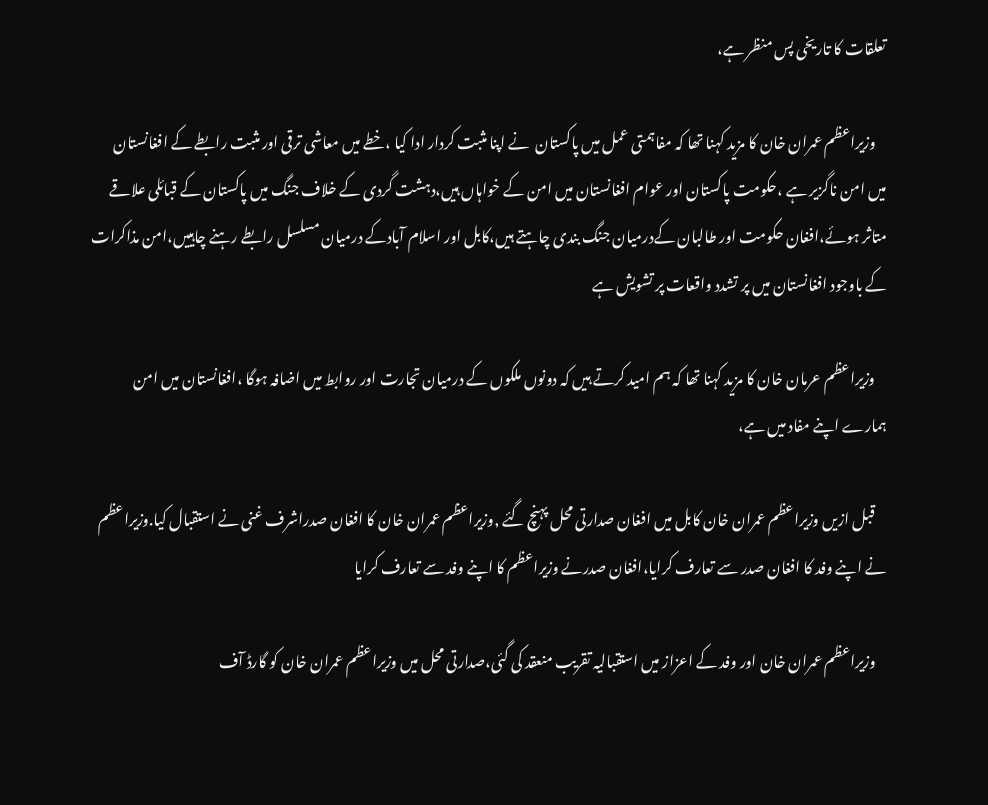تعلقات کا تاریخی پس منظر ہے،

    وزیراعظم عمران خان کا مزید کہنا تھا کہ مفاہمتی عمل میں پاکستان  نے اپنا مثبت کردار ادا کیا ،خطے میں معاشی ترقی اور مثبت رابطے کے افغانستان میں امن ناگزیر ہے ،حکومت پاکستان اور عوام افغانستان میں امن کے خواہاں ہیں،دہشت گردی کے خلاف جنگ میں پاکستان کے قبائلی علاقے متاثر ہوئے،افغان حکومت اور طالبان کےدرمیان جنگ بندی چاہتے ہیں،کابل اور اسلام آبادکے درمیان مسلسل رابطے رہنے چاہییں،امن مذاکرات کے باوجود افغانستان میں پر تشدد واقعات پر تشویش ہے

    وزیراعظم عرمان خان کا مزید کہنا تھا کہ ہم امید کرتے ہیں کہ دونوں ملکوں کے درمیان تجارت اور روابط میں اضافہ ہوگا ،افغانستان میں امن ہمارے اپنے مفاد میں ہے،

    قبل ازیں وزیراعظم عمران خان کابل میں افغان صدارتی محل پہنچ گئے ,وزیراعظم عمران خان کا افغان صدراشرف غنی نے استقبال کیا.وزیراعظم نے اپنے وفد کا افغان صدر سے تعارف کرایا،افغان صدرنے وزیراعظم کا اپنے وفد سے تعارف کرایا

    وزیراعظم عمران خان اور وفد کے اعزاز میں استقبالیہ تقریب منعقد کی گئی،صدارتی محل میں وزیراعظم عمران خان کو گارڈ آف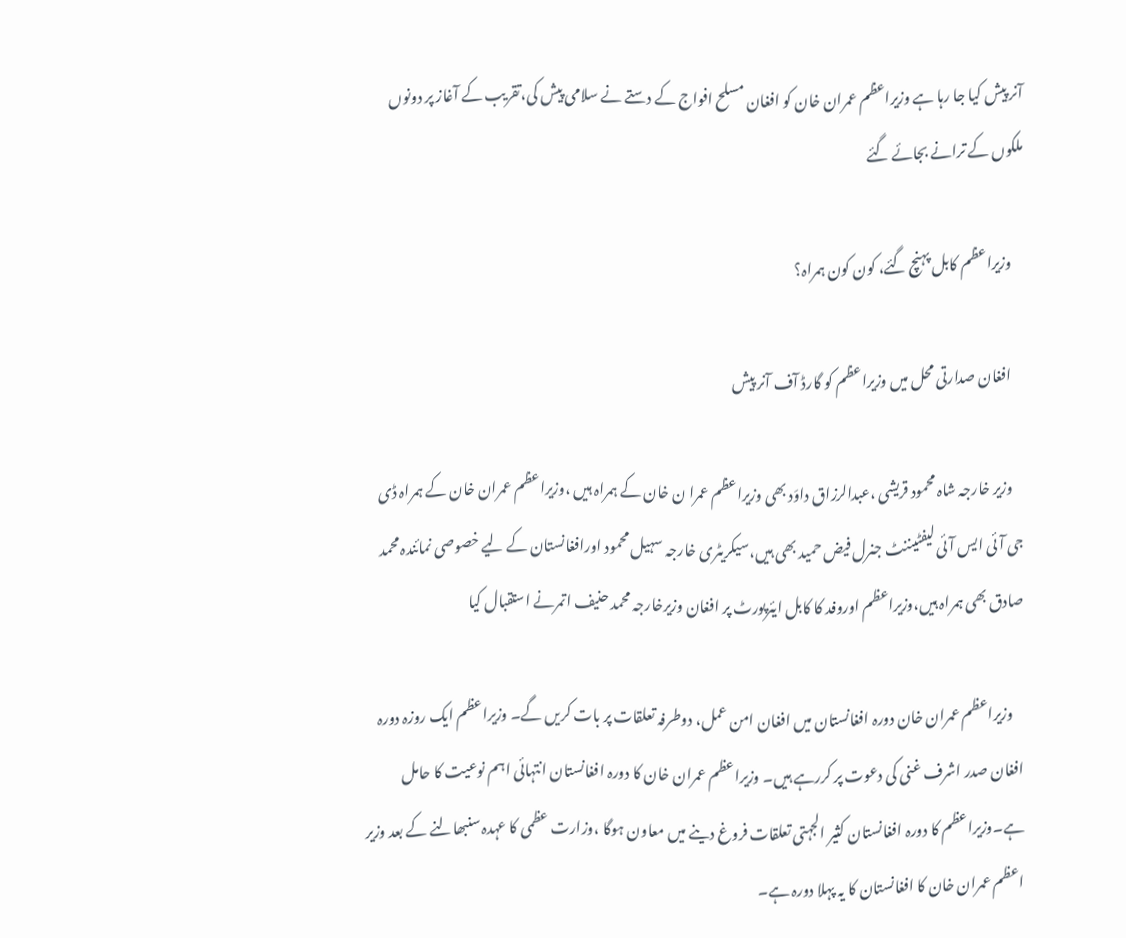آنر پیش کیا جا رہا ہے وزیراعظم عمران خان کو افغان مسلح افواج کے دستے نے سلامی پیش کی،تقریب کے آغاز پر دونوں ملکوں کے ترانے بجائے گئے

    وزیراعظم کابل پہنچ گئے، کون کون ہمراہ؟

    افغان صدارتی محل میں وزیراعظم کو گارڈ آف آنر پیش

    وزیر خارجہ شاہ محمود قریشی ،عبدالرزاق داوَد بھی وزیراعظم عمرا ن خان کے ہمراہ ہیں ،وزیراعظم عمران خان کے ہمراہ ڈی جی آئی ایس آئی لیفٹیننٹ جنرل فیض حمید بھی ہیں،سیکریٹری خارجہ سہیل محمود اورافغانستان کے لیے خصوصی نمائندہ محمد صادق بھی ہمراہ ہیں،وزیراعظم اوروفد کا کابل ایئرپورٹ پر افغان وزیرخارجہ محمد حنیف اتمرنے استقبال کیا

    وزیراعظم عمران خان دورہ افغانستان میں افغان امن عمل، دوطرفہ تعلقات پر بات کریں گے۔ وزیراعظم ایک روزہ دورہ افغان صدر اشرف غنی کی دعوت پر کررہے ہیں۔ وزیراعظم عمران خان کا دورہ افغانستان انتہائی اہم نوعیت کا حامل ہے۔وزیراعظم کا دورہ افغانستان کثیر الجہتی تعلقات فروغ دینے میں معاون ہوگا ،وزارت عظمی کا عہدہ سنبھالنے کے بعد وزیر اعظم عمران خان کا افغانستان کا یہ پہلا دورہ ہے۔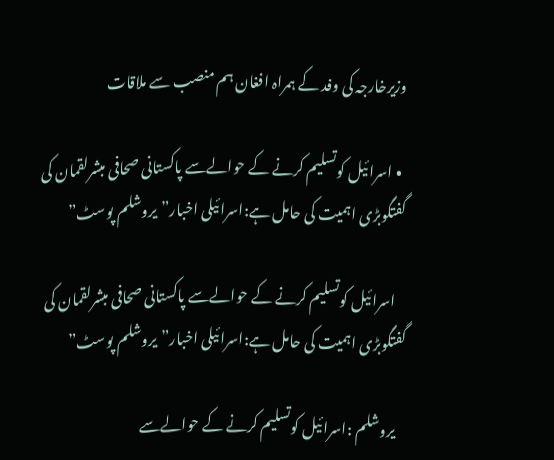وزیرخارجہ کی وفد کے ہمراہ افغان ہم منصب سے ملاقات

  • اسرائیل کوتسلیم کرنے کے حوالےسے پاکستانی صحافی مبشرلقمان کی گفتگوبڑی اہمیت کی حامل ہے:اسرائیلی اخبار”یروشلم پوسٹ”

    اسرائیل کوتسلیم کرنے کے حوالےسے پاکستانی صحافی مبشرلقمان کی گفتگوبڑی اہمیت کی حامل ہے:اسرائیلی اخبار”یروشلم پوسٹ”

    یروشلم :اسرائیل کوتسلیم کرنے کے حوالےسے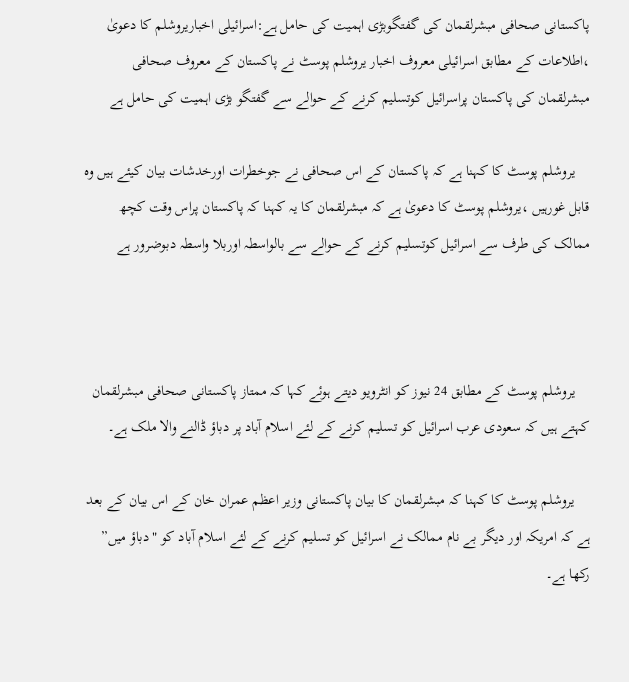پاکستانی صحافی مبشرلقمان کی گفتگوبڑی اہمیت کی حامل ہے:اسرائیلی اخباریروشلم کا دعویٰ ،اطلاعات کے مطابق اسرائیلی معروف اخبار یروشلم پوسٹ نے پاکستان کے معروف صحافی مبشرلقمان کی پاکستان پراسرائیل کوتسلیم کرنے کے حوالے سے گفتگو بڑی اہمیت کی حامل ہے

    یروشلم پوسٹ کا کہنا ہے کہ پاکستان کے اس صحافی نے جوخطرات اورخدشات بیان کیئے ہیں وہ قابل غورہیں ،یروشلم پوسٹ کا دعویٰ ہے کہ مبشرلقمان کا یہ کہنا کہ پاکستان پراس وقت کچھ ممالک کی طرف سے اسرائیل کوتسلیم کرنے کے حوالے سے بالواسطہ اوربلا واسطہ دبوضرور ہے



    یروشلم پوسٹ کے مطابق 24 نیوز کو انٹرویو دیتے ہوئے کہا کہ ممتاز پاکستانی صحافی مبشرلقمان کہتے ہیں کہ سعودی عرب اسرائیل کو تسلیم کرنے کے لئے اسلام آباد پر دباؤ ڈالنے والا ملک ہے۔

    یروشلم پوسٹ کا کہنا کہ مبشرلقمان کا بیان پاکستانی وزیر اعظم عمران خان کے اس بیان کے بعد ہے کہ امریکہ اور دیگر بے نام ممالک نے اسرائیل کو تسلیم کرنے کے لئے اسلام آباد کو "دباؤ میں” رکھا ہے۔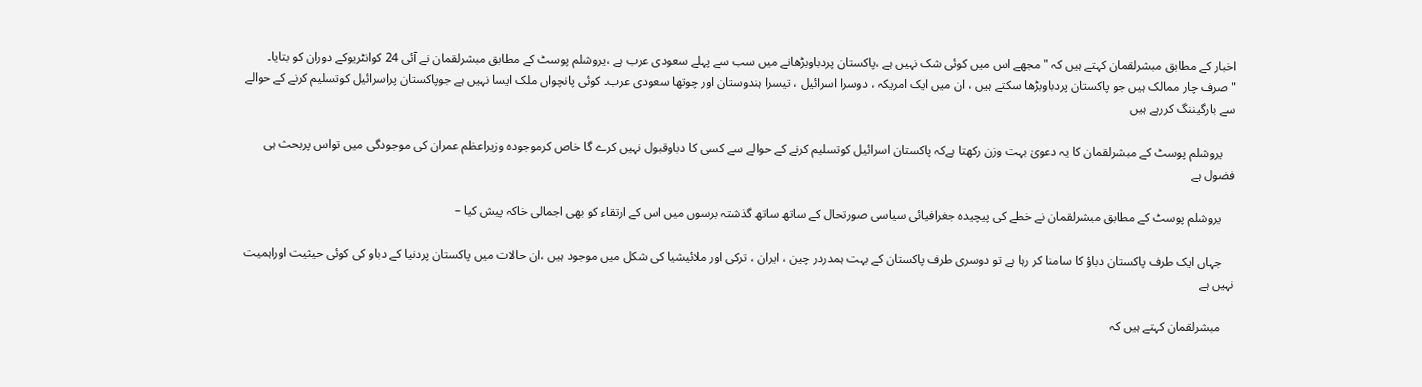اخبار کے مطابق مبشرلقمان کہتے ہیں کہ "مجھے اس میں کوئی شک نہیں ہے ،پاکستان پردباوبڑھانے میں سب سے پہلے سعودی عرب ہے ،یروشلم پوسٹ کے مطابق مبشرلقمان نے آئی 24 کوانٹریوکے دوران کو بتایا۔ "صرف چار ممالک ہیں جو پاکستان پردباوبڑھا سکتے ہیں ، ان میں‌ ایک امریکہ ، دوسرا اسرائیل ، تیسرا ہندوستان اور چوتھا سعودی عرب۔ کوئی پانچواں ملک ایسا نہیں ہے جوپاکستان پراسرائیل کوتسلیم کرنے کے حوالے سے بارگیننگ کررہے ہیں

    یروشلم پوسٹ کے مبشرلقمان کا یہ دعویٰ‌ بہت وزن رکھتا ہےکہ پاکستان اسرائیل کوتسلیم کرنے کے حوالے سے کسی کا دباوقبول نہیں کرے گا خاص کرموجودہ وزیراعظم عمران کی موجودگی میں تواس پربحث ہی فضول ہے

    یروشلم پوسٹ کے مطابق مبشرلقمان نے خطے کی پیچیدہ جغرافیائی سیاسی صورتحال کے ساتھ ساتھ گذشتہ برسوں میں اس کے ارتقاء کو بھی اجمالی خاکہ پیش کیا –

    جہاں ایک طرف پاکستان دباؤ کا سامنا کر رہا ہے تو دوسری طرف پاکستان کے بہت ہمدردر چین ، ایران ، ترکی اور ملائیشیا کی شکل میں موجود ہیں ،ان حالات میں پاکستان پردنیا کے دباو کی کوئی حیثیت اوراہمیت نہیں ہے

    مبشرلقمان کہتے ہیں کہ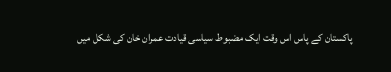پاکستان کے پاس اس وقت ایک مضبوط سیاسی قیادت عمران خان کی شکل میں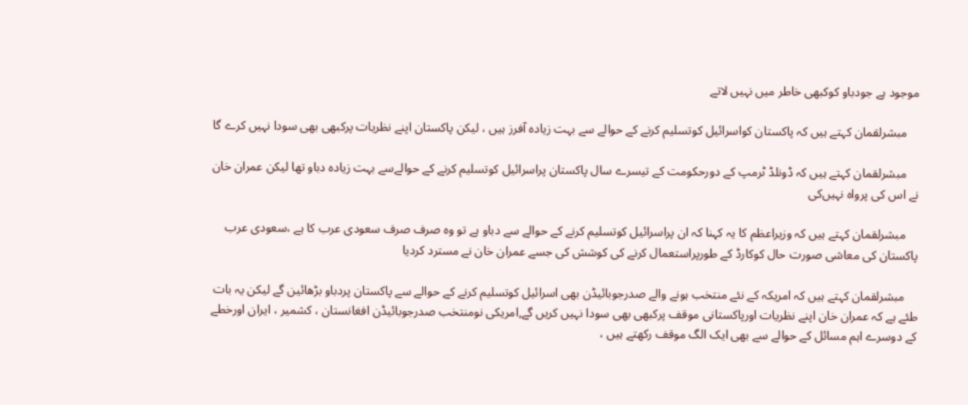موجود ہے جودباو کوکبھی خاطر میں نہیں لاتے

    مبشرلقمان کہتے ہیں کہ پاکستان کواسرائیل کوتسلیم کرنے کے حوالے سے بہت زیادہ آفرز ہیں ، لیکن پاکستان اپنے نظریات پرکبھی بھی سودا نہیں کرے گا

    مبشرلقمان کہتے ہیں‌ کہ ڈونلڈ ٹرمپ کے دورحکومت کے تیسرے سال پاکستان پراسرائیل کوتسلیم کرنے کے حوالےسے بہت زیادہ دباو تھا لیکن عمران خان نے اس کی پرواہ نہیں‌کی

    مبشرلقمان کہتے ہیں کہ وزیراعظم کا یہ کہنا کہ ان پراسرائیل کوتسلیم کرنے کے حوالے سے دباو ہے تو وہ صرف صرف سعودی عرب کا ہے ،سعودی عرب پاکستان کی معاشی صورت حال کوکارڈ کے طورپراستعمال کرنے کی کوشش کی جسے عمران خان نے مسترد کردیا

    مبشرلقمان کہتے ہیں کہ امریکہ کے نئے منتخب ہونے والے صدرجوبائیڈن بھی اسرائیل کوتسلیم کرنے کے حوالے سے پاکستان پردباو بڑھائین گے لیکن یہ بات طئے ہے کہ عمران خان اپنے نظریات اورپاکستانی موقف پرکبھی بھی سودا نہیں کریں گے,امریکی نومنتخب صدرجوبائیڈن افغانستان ، کشمیر ، ایران اورخطے کے دوسرے اہم مسائل کے حوالے سے بھی ایک الگ موقف رکھتے ہیں ،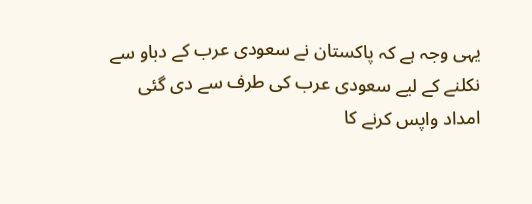یہی وجہ ہے کہ پاکستان نے سعودی عرب کے دباو سے نکلنے کے لیے سعودی عرب کی طرف سے دی گئی امداد واپس کرنے کا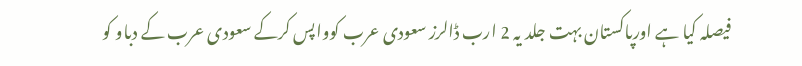فیصلہ کیا ہے اورپاکستان بہت جلد یہ 2 ارب ڈالرز سعودی عرب کوواپس کرکے سعودی عرب کے دباو کو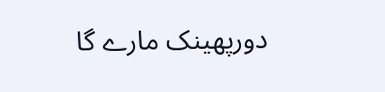دورپھینک مارے گا